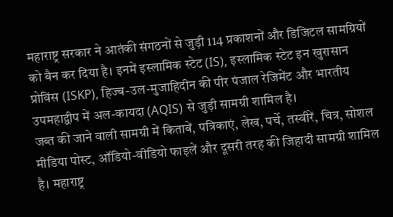महाराष्ट्र सरकार ने आतंकी संगठनों से जुड़ी 114 प्रकाशनों और डिजिटल सामग्रियों को बैन कर दिया है। इनमें इस्लामिक स्टेट (IS), इस्लामिक स्टेट इन खुरासान प्रोविंस (ISKP), हिज्ब-उल-मुजाहिदीन की पीर पंजाल रेजिमेंट और भारतीय उपमहाद्वीप में अल-कायदा (AQIS) से जुड़ी सामग्री शामिल है।
जब्त की जाने वाली सामग्री में किताबें, पत्रिकाएं, लेख, पर्चे, तस्वीरें, चित्र, सोशल मीडिया पोस्ट, ऑडियो-वीडियो फाइलें और दूसरी तरह की जिहादी सामग्री शामिल है। महाराष्ट्र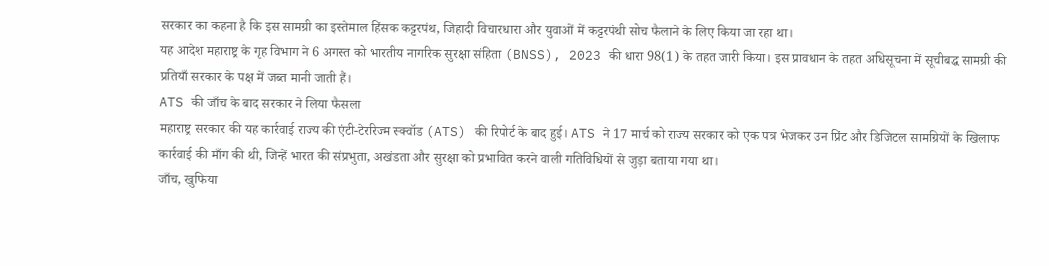सरकार का कहना है कि इस सामग्री का इस्तेमाल हिंसक कट्टरपंथ, जिहादी विचारधारा और युवाओं में कट्टरपंथी सोच फैलाने के लिए किया जा रहा था।
यह आदेश महाराष्ट्र के गृह विभाग ने 6 अगस्त को भारतीय नागरिक सुरक्षा संहिता (BNSS), 2023 की धारा 98(1) के तहत जारी किया। इस प्रावधान के तहत अधिसूचना में सूचीबद्ध सामग्री की प्रतियाँ सरकार के पक्ष में जब्त मानी जाती हैं।
ATS की जाँच के बाद सरकार ने लिया फैसला
महाराष्ट्र सरकार की यह कार्रवाई राज्य की एंटी-टेररिज्म स्क्वॉड (ATS) की रिपोर्ट के बाद हुई। ATS ने 17 मार्च को राज्य सरकार को एक पत्र भेजकर उन प्रिंट और डिजिटल सामग्रियों के खिलाफ कार्रवाई की माँग की थी, जिन्हें भारत की संप्रभुता, अखंडता और सुरक्षा को प्रभावित करने वाली गतिविधियों से जुड़ा बताया गया था।
जाँच, खुफिया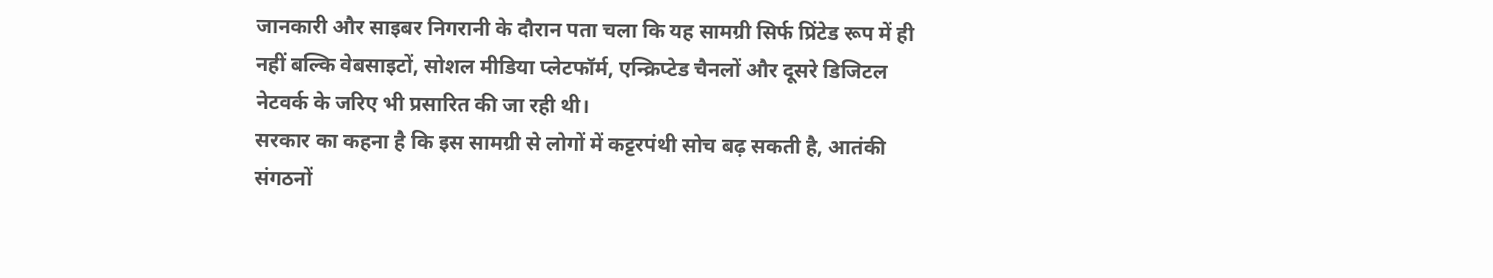जानकारी और साइबर निगरानी के दौरान पता चला कि यह सामग्री सिर्फ प्रिंटेड रूप में ही नहीं बल्कि वेबसाइटों, सोशल मीडिया प्लेटफॉर्म, एन्क्रिप्टेड चैनलों और दूसरे डिजिटल नेटवर्क के जरिए भी प्रसारित की जा रही थी।
सरकार का कहना है कि इस सामग्री से लोगों में कट्टरपंथी सोच बढ़ सकती है, आतंकी संगठनों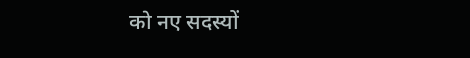को नए सदस्यों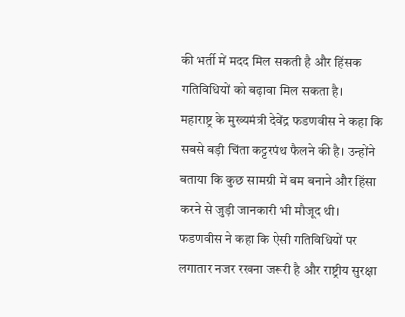की भर्ती में मदद मिल सकती है और हिंसक गतिविधियों को बढ़ावा मिल सकता है।
महाराष्ट्र के मुख्यमंत्री देवेंद्र फडणवीस ने कहा कि सबसे बड़ी चिंता कट्टरपंथ फैलने की है। उन्होंने बताया कि कुछ सामग्री में बम बनाने और हिंसा करने से जुड़ी जानकारी भी मौजूद थी।
फडणवीस ने कहा कि ऐसी गतिविधियों पर लगातार नजर रखना जरूरी है और राष्ट्रीय सुरक्षा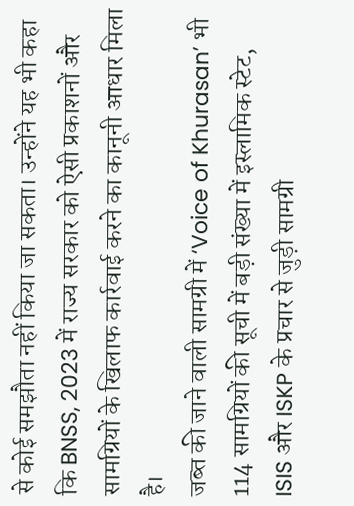से कोई समझौता नहीं किया जा सकता। उन्होंने यह भी कहा कि BNSS, 2023 में राज्य सरकार को ऐसी प्रकाशनों और सामग्रियों के खिलाफ कार्रवाई करने का कानूनी आधार मिला है।
जब्त की जाने वाली सामग्री में ‘Voice of Khurasan’ भी
114 सामग्रियों की सूची में बड़ी संख्या में इस्लामिक स्टेट, ISIS और ISKP के प्रचार से जुड़ी सामग्री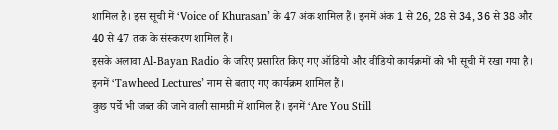शामिल है। इस सूची में ‘Voice of Khurasan’ के 47 अंक शामिल हैं। इनमें अंक 1 से 26, 28 से 34, 36 से 38 और 40 से 47 तक के संस्करण शामिल हैं।
इसके अलावा Al-Bayan Radio के जरिए प्रसारित किए गए ऑडियो और वीडियो कार्यक्रमों को भी सूची में रखा गया है। इनमें ‘Tawheed Lectures’ नाम से बताए गए कार्यक्रम शामिल हैं।
कुछ पर्चे भी जब्त की जाने वाली सामग्री में शामिल हैं। इनमें ‘Are You Still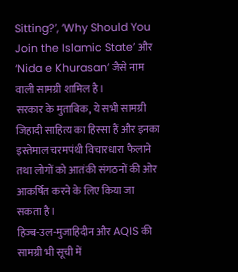Sitting?’, ‘Why Should You Join the Islamic State’ और ‘Nida e Khurasan’ जैसे नाम वाली सामग्री शामिल है।
सरकार के मुताबिक, ये सभी सामग्री जिहादी साहित्य का हिस्सा हैं और इनका इस्तेमाल चरमपंथी विचारधारा फैलाने तथा लोगों को आतंकी संगठनों की ओर आकर्षित करने के लिए किया जा सकता है।
हिज्ब-उल-मुजाहिदीन और AQIS की सामग्री भी सूची में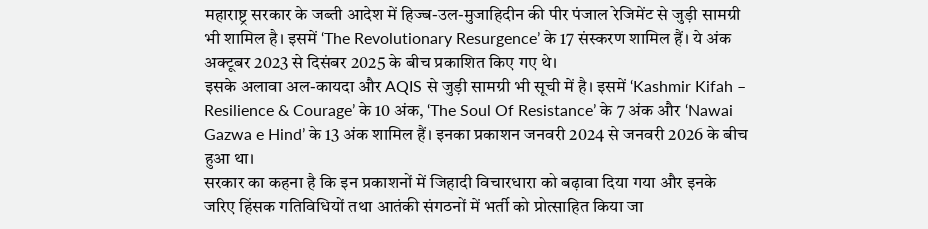महाराष्ट्र सरकार के जब्ती आदेश में हिज्ब-उल-मुजाहिदीन की पीर पंजाल रेजिमेंट से जुड़ी सामग्री भी शामिल है। इसमें ‘The Revolutionary Resurgence’ के 17 संस्करण शामिल हैं। ये अंक अक्टूबर 2023 से दिसंबर 2025 के बीच प्रकाशित किए गए थे।
इसके अलावा अल-कायदा और AQIS से जुड़ी सामग्री भी सूची में है। इसमें ‘Kashmir Kifah – Resilience & Courage’ के 10 अंक, ‘The Soul Of Resistance’ के 7 अंक और ‘Nawai Gazwa e Hind’ के 13 अंक शामिल हैं। इनका प्रकाशन जनवरी 2024 से जनवरी 2026 के बीच हुआ था।
सरकार का कहना है कि इन प्रकाशनों में जिहादी विचारधारा को बढ़ावा दिया गया और इनके जरिए हिंसक गतिविधियों तथा आतंकी संगठनों में भर्ती को प्रोत्साहित किया जा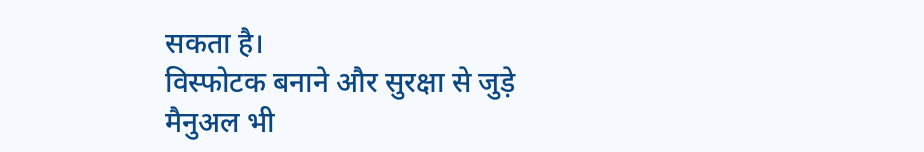सकता है।
विस्फोटक बनाने और सुरक्षा से जुड़े मैनुअल भी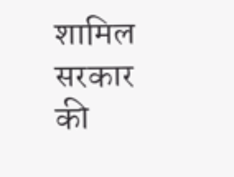शामिल
सरकार की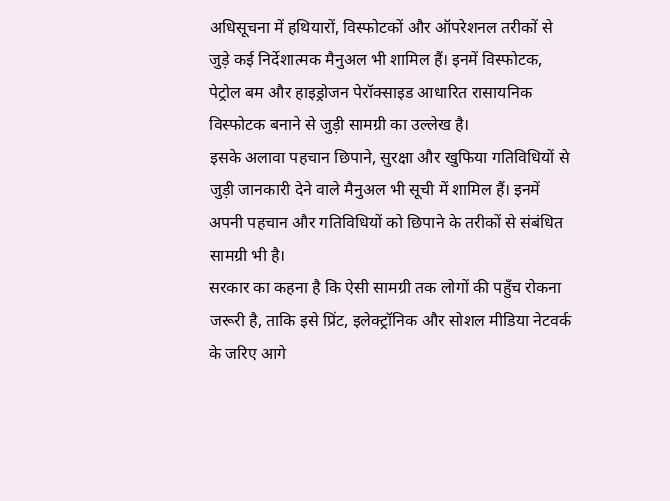अधिसूचना में हथियारों, विस्फोटकों और ऑपरेशनल तरीकों से जुड़े कई निर्देशात्मक मैनुअल भी शामिल हैं। इनमें विस्फोटक, पेट्रोल बम और हाइड्रोजन पेरॉक्साइड आधारित रासायनिक विस्फोटक बनाने से जुड़ी सामग्री का उल्लेख है।
इसके अलावा पहचान छिपाने, सुरक्षा और खुफिया गतिविधियों से जुड़ी जानकारी देने वाले मैनुअल भी सूची में शामिल हैं। इनमें अपनी पहचान और गतिविधियों को छिपाने के तरीकों से संबंधित सामग्री भी है।
सरकार का कहना है कि ऐसी सामग्री तक लोगों की पहुँच रोकना जरूरी है, ताकि इसे प्रिंट, इलेक्ट्रॉनिक और सोशल मीडिया नेटवर्क के जरिए आगे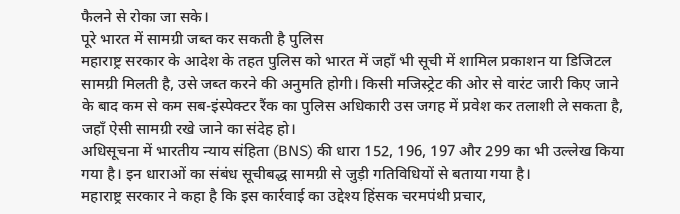फैलने से रोका जा सके।
पूरे भारत में सामग्री जब्त कर सकती है पुलिस
महाराष्ट्र सरकार के आदेश के तहत पुलिस को भारत में जहाँ भी सूची में शामिल प्रकाशन या डिजिटल सामग्री मिलती है, उसे जब्त करने की अनुमति होगी। किसी मजिस्ट्रेट की ओर से वारंट जारी किए जाने के बाद कम से कम सब-इंस्पेक्टर रैंक का पुलिस अधिकारी उस जगह में प्रवेश कर तलाशी ले सकता है, जहाँ ऐसी सामग्री रखे जाने का संदेह हो।
अधिसूचना में भारतीय न्याय संहिता (BNS) की धारा 152, 196, 197 और 299 का भी उल्लेख किया गया है। इन धाराओं का संबंध सूचीबद्ध सामग्री से जुड़ी गतिविधियों से बताया गया है।
महाराष्ट्र सरकार ने कहा है कि इस कार्रवाई का उद्देश्य हिंसक चरमपंथी प्रचार,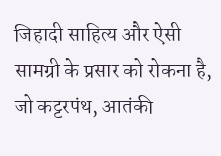जिहादी साहित्य और ऐसी सामग्री के प्रसार को रोकना है, जो कट्टरपंथ, आतंकी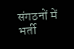संगठनों में भर्ती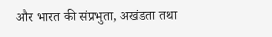और भारत की संप्रभुता, अखंडता तथा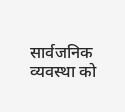सार्वजनिक व्यवस्था को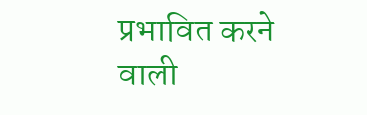प्रभावित करने वाली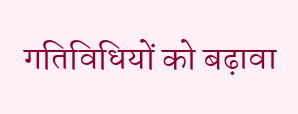गतिविधियों को बढ़ावा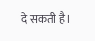दे सकती है।